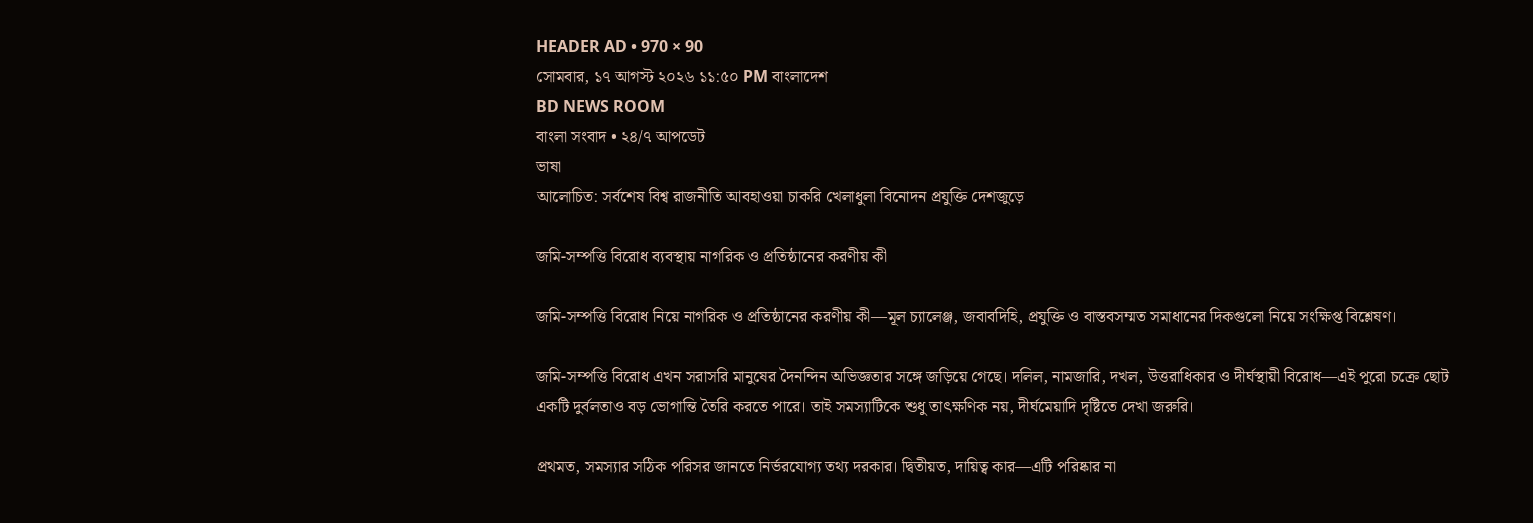HEADER AD • 970 × 90
সোমবার, ১৭ আগস্ট ২০২৬ ১১:৫০ PM বাংলাদেশ
BD NEWS ROOM
বাংলা সংবাদ • ২৪/৭ আপডেট
ভাষা
আলোচিত: সর্বশেষ বিশ্ব রাজনীতি আবহাওয়া চাকরি খেলাধুলা বিনোদন প্রযুক্তি দেশজুড়ে

জমি-সম্পত্তি বিরোধ ব্যবস্থায় নাগরিক ও প্রতিষ্ঠানের করণীয় কী

জমি-সম্পত্তি বিরোধ নিয়ে নাগরিক ও প্রতিষ্ঠানের করণীয় কী—মূল চ্যালেঞ্জ, জবাবদিহি, প্রযুক্তি ও বাস্তবসম্মত সমাধানের দিকগুলো নিয়ে সংক্ষিপ্ত বিশ্লেষণ।

জমি-সম্পত্তি বিরোধ এখন সরাসরি মানুষের দৈনন্দিন অভিজ্ঞতার সঙ্গে জড়িয়ে গেছে। দলিল, নামজারি, দখল, উত্তরাধিকার ও দীর্ঘস্থায়ী বিরোধ—এই পুরো চক্রে ছোট একটি দুর্বলতাও বড় ভোগান্তি তৈরি করতে পারে। তাই সমস্যাটিকে শুধু তাৎক্ষণিক নয়, দীর্ঘমেয়াদি দৃষ্টিতে দেখা জরুরি।

প্রথমত, সমস্যার সঠিক পরিসর জানতে নির্ভরযোগ্য তথ্য দরকার। দ্বিতীয়ত, দায়িত্ব কার—এটি পরিষ্কার না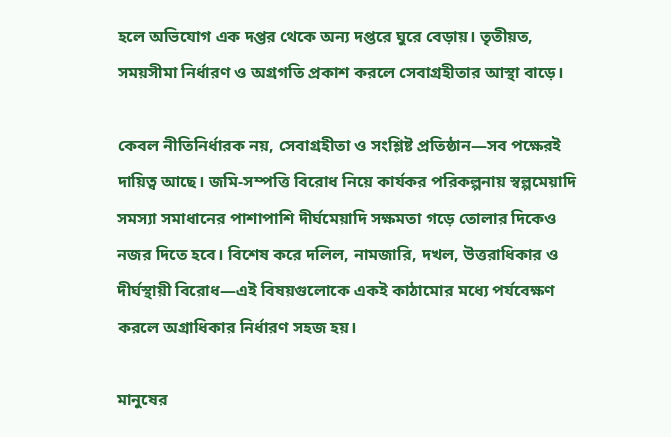হলে অভিযোগ এক দপ্তর থেকে অন্য দপ্তরে ঘুরে বেড়ায়। তৃতীয়ত, সময়সীমা নির্ধারণ ও অগ্রগতি প্রকাশ করলে সেবাগ্রহীতার আস্থা বাড়ে।

কেবল নীতিনির্ধারক নয়, সেবাগ্রহীতা ও সংশ্লিষ্ট প্রতিষ্ঠান—সব পক্ষেরই দায়িত্ব আছে। জমি-সম্পত্তি বিরোধ নিয়ে কার্যকর পরিকল্পনায় স্বল্পমেয়াদি সমস্যা সমাধানের পাশাপাশি দীর্ঘমেয়াদি সক্ষমতা গড়ে তোলার দিকেও নজর দিতে হবে। বিশেষ করে দলিল, নামজারি, দখল, উত্তরাধিকার ও দীর্ঘস্থায়ী বিরোধ—এই বিষয়গুলোকে একই কাঠামোর মধ্যে পর্যবেক্ষণ করলে অগ্রাধিকার নির্ধারণ সহজ হয়।

মানুষের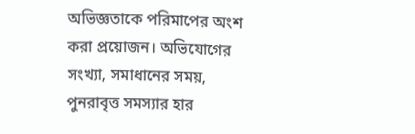অভিজ্ঞতাকে পরিমাপের অংশ করা প্রয়োজন। অভিযোগের সংখ্যা, সমাধানের সময়, পুনরাবৃত্ত সমস্যার হার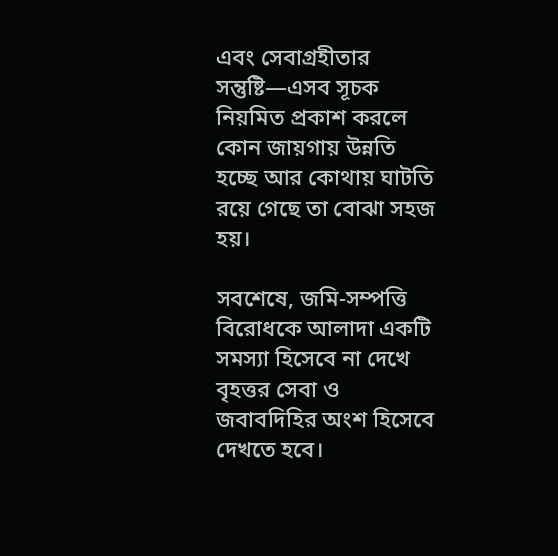এবং সেবাগ্রহীতার সন্তুষ্টি—এসব সূচক নিয়মিত প্রকাশ করলে কোন জায়গায় উন্নতি হচ্ছে আর কোথায় ঘাটতি রয়ে গেছে তা বোঝা সহজ হয়।

সবশেষে, জমি-সম্পত্তি বিরোধকে আলাদা একটি সমস্যা হিসেবে না দেখে বৃহত্তর সেবা ও জবাবদিহির অংশ হিসেবে দেখতে হবে।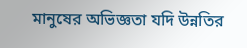মানুষের অভিজ্ঞতা যদি উন্নতির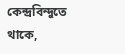কেন্দ্রবিন্দুতে থাকে,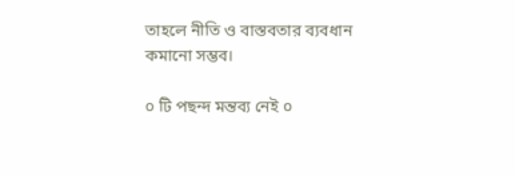তাহলে নীতি ও বাস্তবতার ব্যবধান কমানো সম্ভব।

০ টি পছন্দ মন্তব্য নেই ০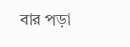বার পড়া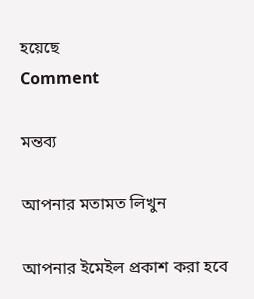হয়েছে
Comment

মন্তব্য

আপনার মতামত লিখুন

আপনার ইমেইল প্রকাশ করা হবে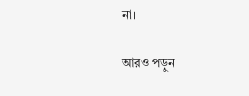না।

আরও পড়ুন